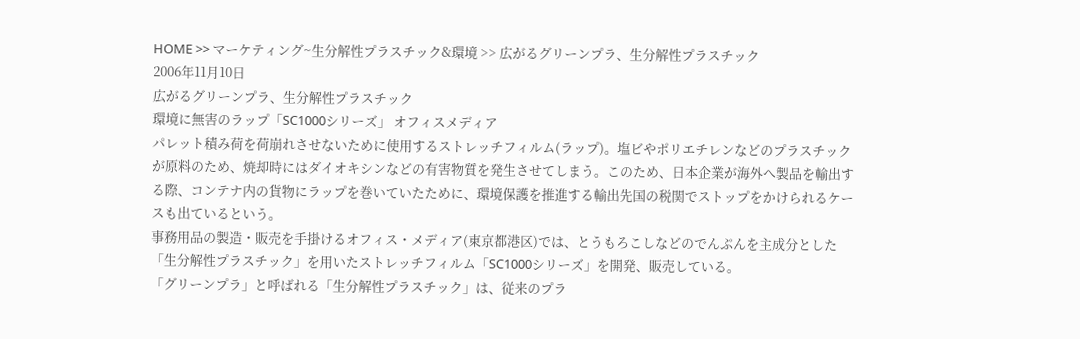HOME >> マーケティング~生分解性プラスチック&環境 >> 広がるグリーンプラ、生分解性プラスチック
2006年11月10日
広がるグリーンプラ、生分解性プラスチック
環境に無害のラップ「SC1000シリーズ」 オフィスメディア
パレット積み荷を荷崩れさせないために使用するストレッチフィルム(ラップ)。塩ビやポリエチレンなどのプラスチックが原料のため、焼却時にはダイオキシンなどの有害物質を発生させてしまう。このため、日本企業が海外へ製品を輸出する際、コンテナ内の貨物にラップを巻いていたために、環境保護を推進する輸出先国の税関でストップをかけられるケースも出ているという。
事務用品の製造・販売を手掛けるオフィス・メディア(東京都港区)では、とうもろこしなどのでんぷんを主成分とした「生分解性プラスチック」を用いたストレッチフィルム「SC1000シリーズ」を開発、販売している。
「グリーンプラ」と呼ばれる「生分解性プラスチック」は、従来のプラ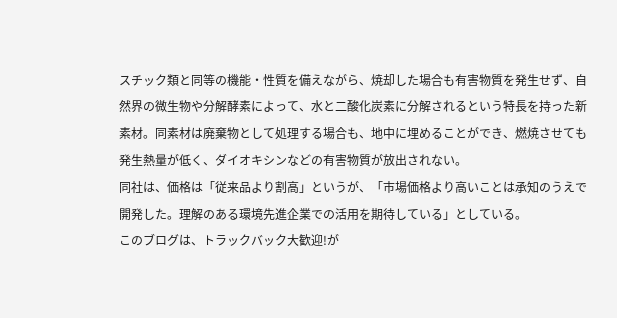スチック類と同等の機能・性質を備えながら、焼却した場合も有害物質を発生せず、自然界の微生物や分解酵素によって、水と二酸化炭素に分解されるという特長を持った新素材。同素材は廃棄物として処理する場合も、地中に埋めることができ、燃焼させても発生熱量が低く、ダイオキシンなどの有害物質が放出されない。
同社は、価格は「従来品より割高」というが、「市場価格より高いことは承知のうえで開発した。理解のある環境先進企業での活用を期待している」としている。
このブログは、トラックバック大歓迎!が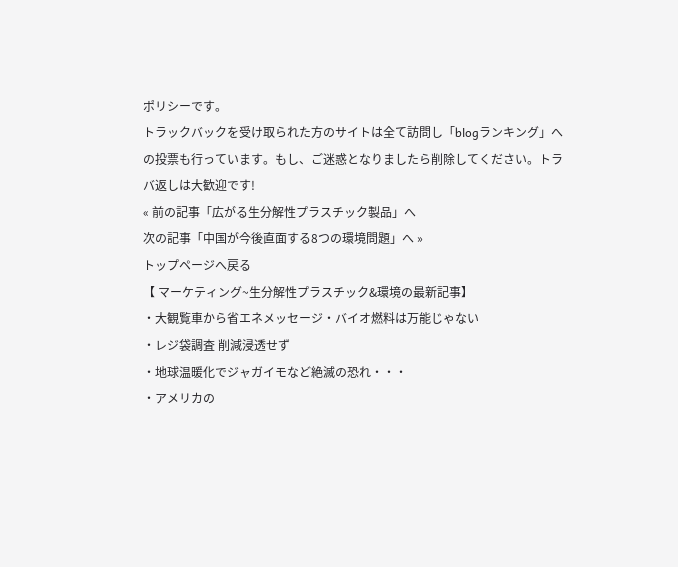ポリシーです。
トラックバックを受け取られた方のサイトは全て訪問し「blogランキング」への投票も行っています。もし、ご迷惑となりましたら削除してください。トラバ返しは大歓迎です!
« 前の記事「広がる生分解性プラスチック製品」へ
次の記事「中国が今後直面する8つの環境問題」へ »
トップページへ戻る
【 マーケティング~生分解性プラスチック&環境の最新記事】
・大観覧車から省エネメッセージ・バイオ燃料は万能じゃない
・レジ袋調査 削減浸透せず
・地球温暖化でジャガイモなど絶滅の恐れ・・・
・アメリカの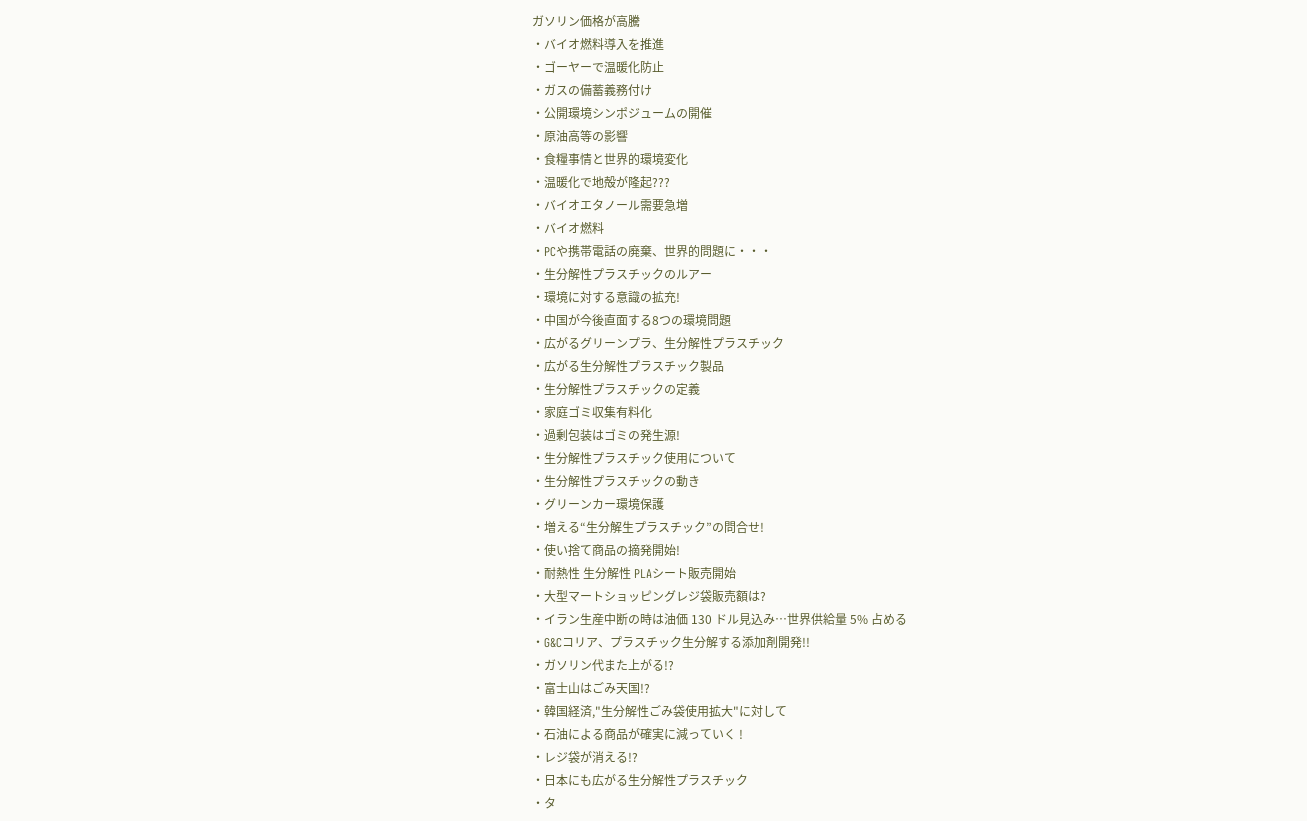ガソリン価格が高騰
・バイオ燃料導入を推進
・ゴーヤーで温暖化防止
・ガスの備蓄義務付け
・公開環境シンポジュームの開催
・原油高等の影響
・食糧事情と世界的環境変化
・温暖化で地殻が隆起???
・バイオエタノール需要急増
・バイオ燃料
・PCや携帯電話の廃棄、世界的問題に・・・
・生分解性プラスチックのルアー
・環境に対する意識の拡充!
・中国が今後直面する8つの環境問題
・広がるグリーンプラ、生分解性プラスチック
・広がる生分解性プラスチック製品
・生分解性プラスチックの定義
・家庭ゴミ収集有料化
・過剰包装はゴミの発生源!
・生分解性プラスチック使用について
・生分解性プラスチックの動き
・グリーンカー環境保護
・増える“生分解生プラスチック”の問合せ!
・使い捨て商品の摘発開始!
・耐熱性 生分解性 PLAシート販売開始
・大型マートショッピングレジ袋販売額は?
・イラン生産中断の時は油価 130 ドル見込み…世界供給量 5% 占める
・G&Cコリア、プラスチック生分解する添加剤開発!!
・ガソリン代また上がる!?
・富士山はごみ天国!?
・韓国経済,"生分解性ごみ袋使用拡大"に対して
・石油による商品が確実に減っていく !
・レジ袋が消える!?
・日本にも広がる生分解性プラスチック
・タ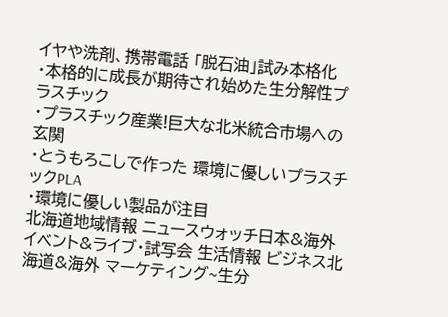イヤや洗剤、携帯電話 「脱石油」試み本格化
・本格的に成長が期待され始めた生分解性プラスチック
・プラスチック産業!巨大な北米統合市場への玄関
・とうもろこしで作った 環境に優しいプラスチックPLA
・環境に優しい製品が注目
北海道地域情報 ニュースウォッチ日本&海外 イベント&ライブ・試写会 生活情報 ビジネス北海道&海外 マーケティング~生分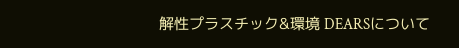解性プラスチック&環境 DEARSについて